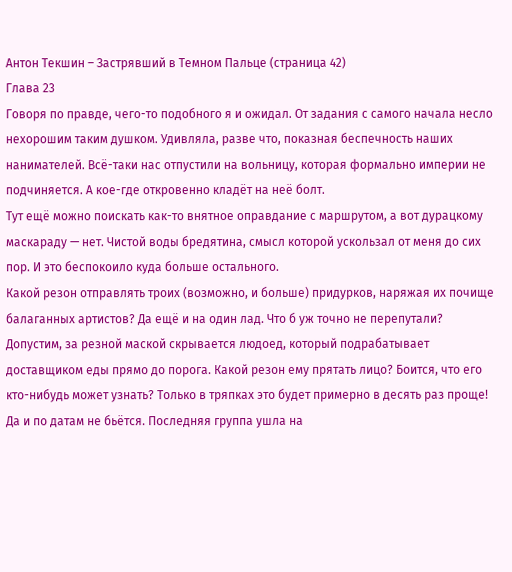Антон Текшин – Застрявший в Темном Пальце (страница 42)
Глава 23
Говоря по правде, чего-то подобного я и ожидал. От задания с самого начала несло нехорошим таким душком. Удивляла, разве что, показная беспечность наших нанимателей. Всё-таки нас отпустили на вольницу, которая формально империи не подчиняется. А кое-где откровенно кладёт на неё болт.
Тут ещё можно поискать как-то внятное оправдание с маршрутом, а вот дурацкому маскараду — нет. Чистой воды бредятина, смысл которой ускользал от меня до сих пор. И это беспокоило куда больше остального.
Какой резон отправлять троих (возможно, и больше) придурков, наряжая их почище балаганных артистов? Да ещё и на один лад. Что б уж точно не перепутали?
Допустим, за резной маской скрывается людоед, который подрабатывает доставщиком еды прямо до порога. Какой резон ему прятать лицо? Боится, что его кто-нибудь может узнать? Только в тряпках это будет примерно в десять раз проще!
Да и по датам не бьётся. Последняя группа ушла на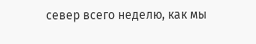север всего неделю, как мы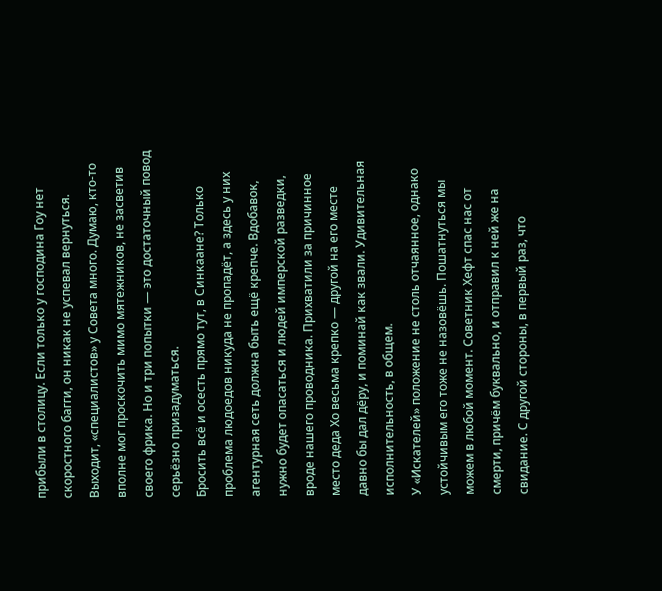прибыли в столицу. Если только у господина Гоу нет скоростного багги, он никак не успевал вернуться. Выходит, «специалистов» у Совета много. Думаю, кто-то вполне мог проскочить мимо мятежников, не засветив своего фрика. Но и три попытки — это достаточный повод серьёзно призадуматься.
Бросить всё и осесть прямо тут, в Синкаане? Только проблема людоедов никуда не пропадёт, а здесь у них агентурная сеть должна быть ещё крепче. Вдобавок, нужно будет опасаться и людей имперской разведки, вроде нашего проводника. Прихватили за причинное место деда Хо весьма крепко — другой на его месте давно бы дал дёру, и поминай как звали. Удивительная исполнительность, в общем.
У «Искателей» положение не столь отчаянное, однако устойчивым его тоже не назовёшь. Пошатнуться мы можем в любой момент. Советник Хефт спас нас от смерти, причём буквально, и отправил к ней же на свидание. С другой стороны, в первый раз, что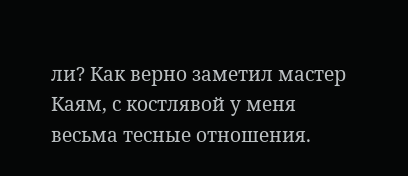ли? Как верно заметил мастер Каям, с костлявой у меня весьма тесные отношения.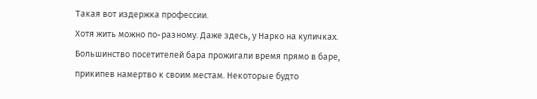Такая вот издержка профессии.
Хотя жить можно по-разному. Даже здесь, у Нарко на куличках. Большинство посетителей бара прожигали время прямо в баре, прикипев намертво к своим местам. Некоторые будто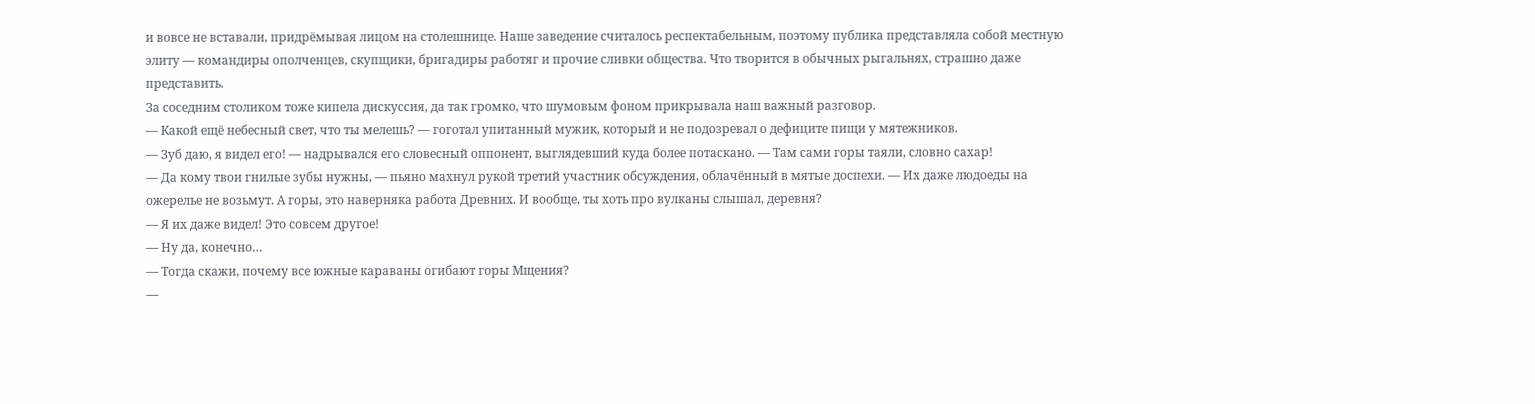и вовсе не вставали, придрёмывая лицом на столешнице. Наше заведение считалось респектабельным, поэтому публика представляла собой местную элиту — командиры ополченцев, скупщики, бригадиры работяг и прочие сливки общества. Что творится в обычных рыгальнях, страшно даже представить.
За соседним столиком тоже кипела дискуссия, да так громко, что шумовым фоном прикрывала наш важный разговор.
— Какой ещё небесный свет, что ты мелешь? — гоготал упитанный мужик, который и не подозревал о дефиците пищи у мятежников.
— Зуб даю, я видел его! — надрывался его словесный оппонент, выглядевший куда более потаскано. — Там сами горы таяли, словно сахар!
— Да кому твои гнилые зубы нужны, — пьяно махнул рукой третий участник обсуждения, облачённый в мятые доспехи. — Их даже людоеды на ожерелье не возьмут. А горы, это наверняка работа Древних. И вообще, ты хоть про вулканы слышал, деревня?
— Я их даже видел! Это совсем другое!
— Ну да, конечно…
— Тогда скажи, почему все южные караваны огибают горы Мщения?
—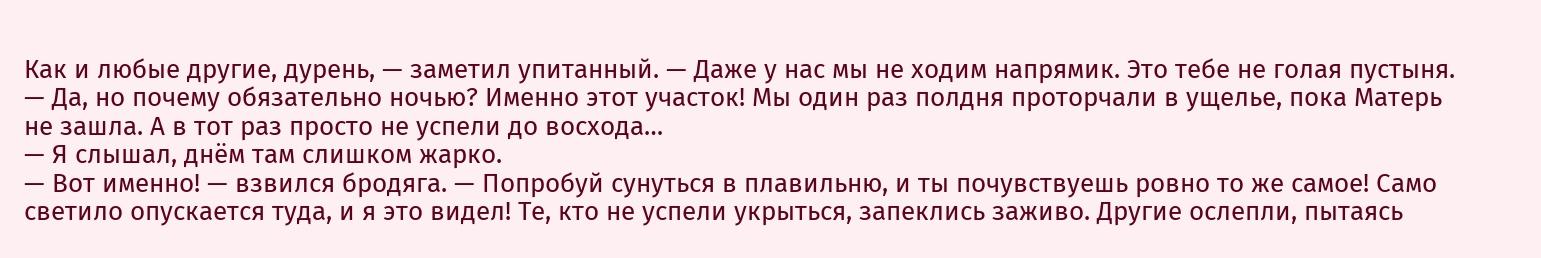Как и любые другие, дурень, — заметил упитанный. — Даже у нас мы не ходим напрямик. Это тебе не голая пустыня.
— Да, но почему обязательно ночью? Именно этот участок! Мы один раз полдня проторчали в ущелье, пока Матерь не зашла. А в тот раз просто не успели до восхода…
— Я слышал, днём там слишком жарко.
— Вот именно! — взвился бродяга. — Попробуй сунуться в плавильню, и ты почувствуешь ровно то же самое! Само светило опускается туда, и я это видел! Те, кто не успели укрыться, запеклись заживо. Другие ослепли, пытаясь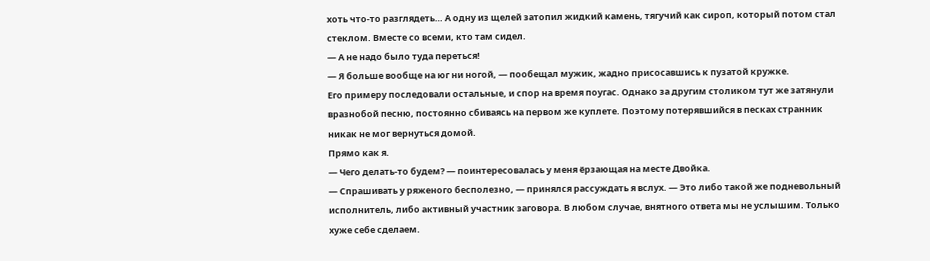хоть что-то разглядеть… А одну из щелей затопил жидкий камень, тягучий как сироп, который потом стал стеклом. Вместе со всеми, кто там сидел.
— А не надо было туда переться!
— Я больше вообще на юг ни ногой, — пообещал мужик, жадно присосавшись к пузатой кружке.
Его примеру последовали остальные, и спор на время поугас. Однако за другим столиком тут же затянули вразнобой песню, постоянно сбиваясь на первом же куплете. Поэтому потерявшийся в песках странник никак не мог вернуться домой.
Прямо как я.
— Чего делать-то будем? — поинтересовалась у меня ёрзающая на месте Двойка.
— Спрашивать у ряженого бесполезно, — принялся рассуждать я вслух. — Это либо такой же подневольный исполнитель, либо активный участник заговора. В любом случае, внятного ответа мы не услышим. Только хуже себе сделаем.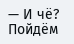— И чё? Пойдём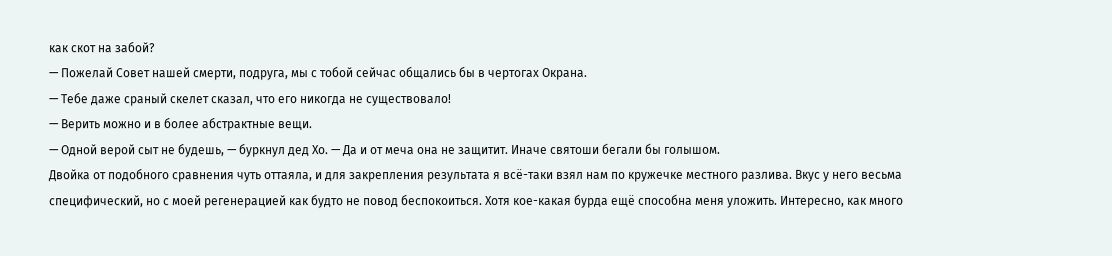как скот на забой?
— Пожелай Совет нашей смерти, подруга, мы с тобой сейчас общались бы в чертогах Окрана.
— Тебе даже сраный скелет сказал, что его никогда не существовало!
— Верить можно и в более абстрактные вещи.
— Одной верой сыт не будешь, — буркнул дед Хо. — Да и от меча она не защитит. Иначе святоши бегали бы голышом.
Двойка от подобного сравнения чуть оттаяла, и для закрепления результата я всё-таки взял нам по кружечке местного разлива. Вкус у него весьма специфический, но с моей регенерацией как будто не повод беспокоиться. Хотя кое-какая бурда ещё способна меня уложить. Интересно, как много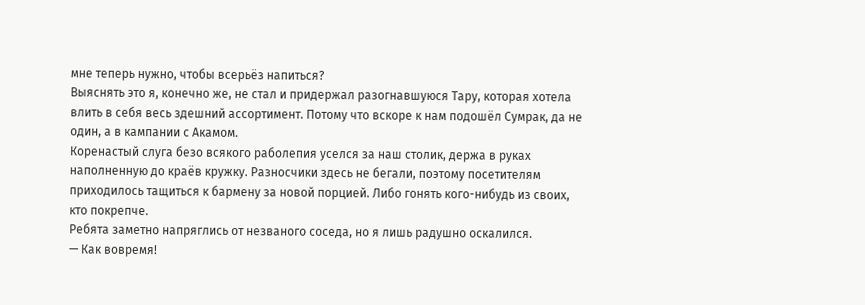мне теперь нужно, чтобы всерьёз напиться?
Выяснять это я, конечно же, не стал и придержал разогнавшуюся Тару, которая хотела влить в себя весь здешний ассортимент. Потому что вскоре к нам подошёл Сумрак, да не один, а в кампании с Акамом.
Коренастый слуга безо всякого раболепия уселся за наш столик, держа в руках наполненную до краёв кружку. Разносчики здесь не бегали, поэтому посетителям приходилось тащиться к бармену за новой порцией. Либо гонять кого-нибудь из своих, кто покрепче.
Ребята заметно напряглись от незваного соседа, но я лишь радушно оскалился.
— Как вовремя!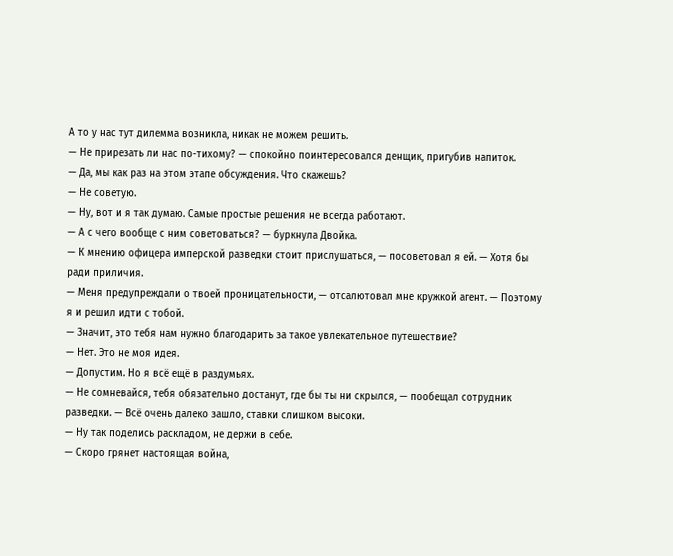А то у нас тут дилемма возникла, никак не можем решить.
— Не прирезать ли нас по-тихому? — спокойно поинтересовался денщик, пригубив напиток.
— Да, мы как раз на этом этапе обсуждения. Что скажешь?
— Не советую.
— Ну, вот и я так думаю. Самые простые решения не всегда работают.
— А с чего вообще с ним советоваться? — буркнула Двойка.
— К мнению офицера имперской разведки стоит прислушаться, — посоветовал я ей. — Хотя бы ради приличия.
— Меня предупреждали о твоей проницательности, — отсалютовал мне кружкой агент. — Поэтому я и решил идти с тобой.
— Значит, это тебя нам нужно благодарить за такое увлекательное путешествие?
— Нет. Это не моя идея.
— Допустим. Но я всё ещё в раздумьях.
— Не сомневайся, тебя обязательно достанут, где бы ты ни скрылся, — пообещал сотрудник разведки. — Всё очень далеко зашло, ставки слишком высоки.
— Ну так поделись раскладом, не держи в себе.
— Скоро грянет настоящая война,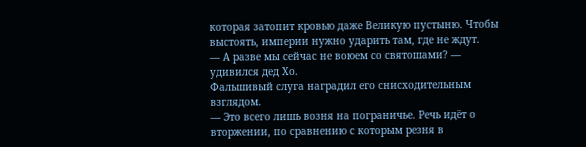которая затопит кровью даже Великую пустыню. Чтобы выстоять, империи нужно ударить там, где не ждут.
— А разве мы сейчас не воюем со святошами? — удивился дед Хо.
Фальшивый слуга наградил его снисходительным взглядом.
— Это всего лишь возня на пограничье. Речь идёт о вторжении, по сравнению с которым резня в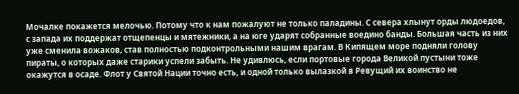Мочалке покажется мелочью. Потому что к нам пожалуют не только паладины. С севера хлынут орды людоедов, с запада их поддержат отщепенцы и мятежники, а на юге ударят собранные воедино банды. Большая часть из них уже сменила вожаков, став полностью подконтрольными нашим врагам. В Кипящем море подняли голову пираты, о которых даже старики успели забыть. Не удивлюсь, если портовые города Великой пустыни тоже окажутся в осаде. Флот у Святой Нации точно есть, и одной только вылазкой в Ревущий их воинство не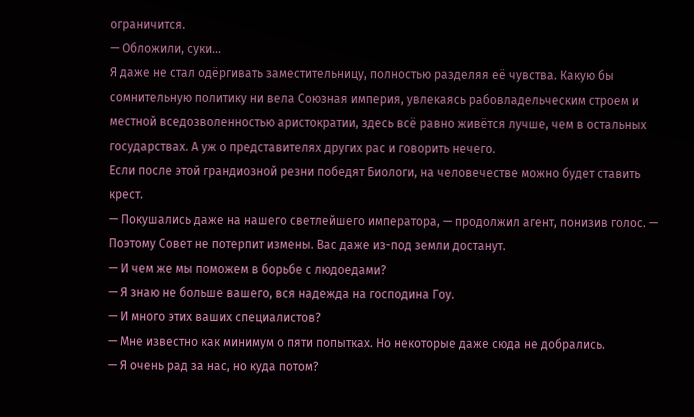ограничится.
— Обложили, суки…
Я даже не стал одёргивать заместительницу, полностью разделяя её чувства. Какую бы сомнительную политику ни вела Союзная империя, увлекаясь рабовладельческим строем и местной вседозволенностью аристократии, здесь всё равно живётся лучше, чем в остальных государствах. А уж о представителях других рас и говорить нечего.
Если после этой грандиозной резни победят Биологи, на человечестве можно будет ставить крест.
— Покушались даже на нашего светлейшего императора, — продолжил агент, понизив голос. — Поэтому Совет не потерпит измены. Вас даже из-под земли достанут.
— И чем же мы поможем в борьбе с людоедами?
— Я знаю не больше вашего, вся надежда на господина Гоу.
— И много этих ваших специалистов?
— Мне известно как минимум о пяти попытках. Но некоторые даже сюда не добрались.
— Я очень рад за нас, но куда потом?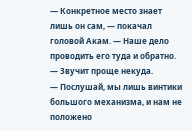— Конкретное место знает лишь он сам, — покачал головой Акам. — Наше дело проводить его туда и обратно.
— Звучит проще некуда.
— Послушай, мы лишь винтики большого механизма, и нам не положено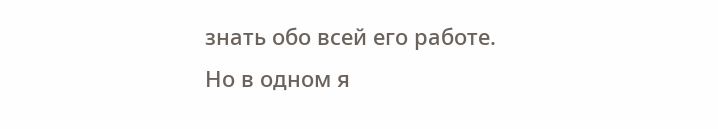знать обо всей его работе. Но в одном я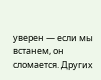уверен — если мы встанем, он сломается. Других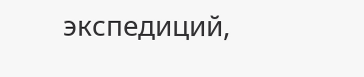экспедиций,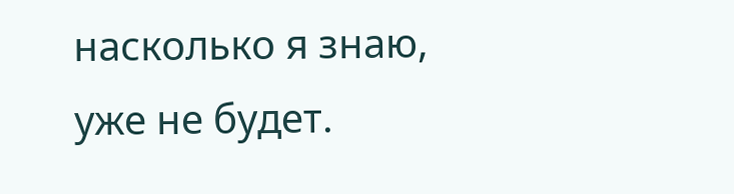насколько я знаю, уже не будет.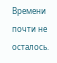Времени почти не осталось.